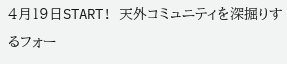4月19日START! 天外コミュニティを深掘りするフォー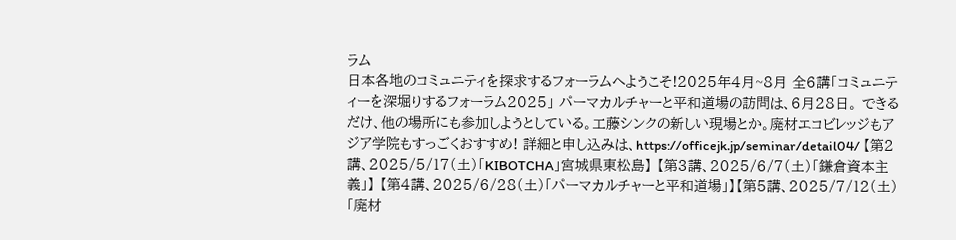ラム
日本各地のコミュニティを探求するフォーラムへようこそ!2025年4月~8月 全6講「コミュニティーを深堀りするフォーラム2025」 パーマカルチャーと平和道場の訪問は、6月28日。 できるだけ、他の場所にも参加しようとしている。工藤シンクの新しい現場とか。廃材エコビレッジもアジア学院もすっごくおすすめ! 詳細と申し込みは、https://officejk.jp/seminar/detail04/ 【第2講、2025/5/17(土)「KIBOTCHA」宮城県東松島】 【第3講、2025/6/7(土)「鎌倉資本主義」】 【第4講、2025/6/28(土)「パーマカルチャーと平和道場」】【第5講、2025/7/12(土)「廃材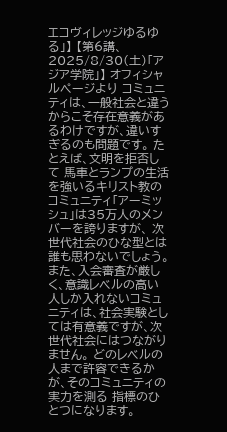エコヴィレッジゆるゆる」】 【第6講、2025/8/30(土)「アジア学院」】 オフィシャルページより コミュニティは、一般社会と違うからこそ存在意義があるわけですが、違いすぎるのも問題です。 たとえば、文明を拒否して 馬車とランプの生活を強いるキリスト教の コミュニティ「アーミッシュ」は35万人のメンバーを誇りますが、 次世代社会のひな型とは誰も思わないでしょう。 また、入会審査が厳しく、意識レベルの高い人しか入れないコミュニティは、社会実験としては有意義ですが、次世代社会にはつながりません。 どのレベルの人まで許容できるかが、そのコミュニティの実力を測る 指標のひとつになります。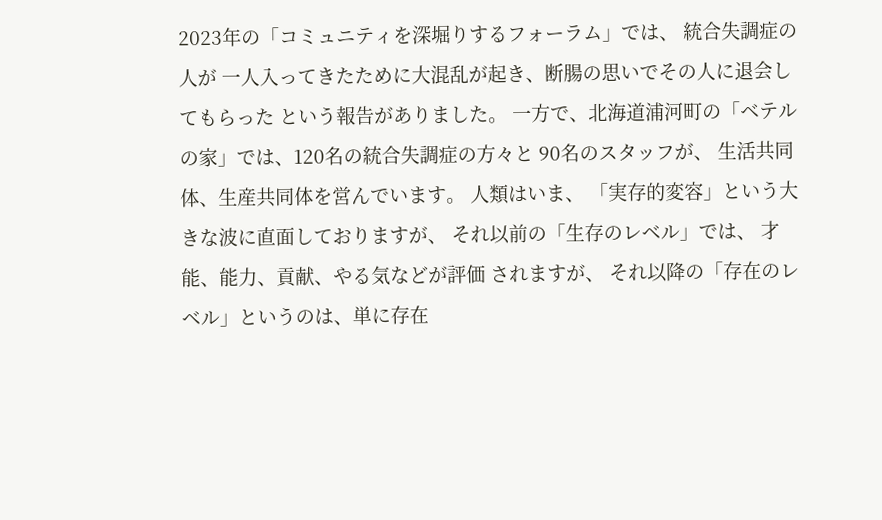2023年の「コミュニティを深堀りするフォーラム」では、 統合失調症の人が 一人入ってきたために大混乱が起き、断腸の思いでその人に退会してもらった という報告がありました。 一方で、北海道浦河町の「ベテルの家」では、120名の統合失調症の方々と 90名のスタッフが、 生活共同体、生産共同体を営んでいます。 人類はいま、 「実存的変容」という大きな波に直面しておりますが、 それ以前の「生存のレベル」では、 才能、能力、貢献、やる気などが評価 されますが、 それ以降の「存在のレベル」というのは、単に存在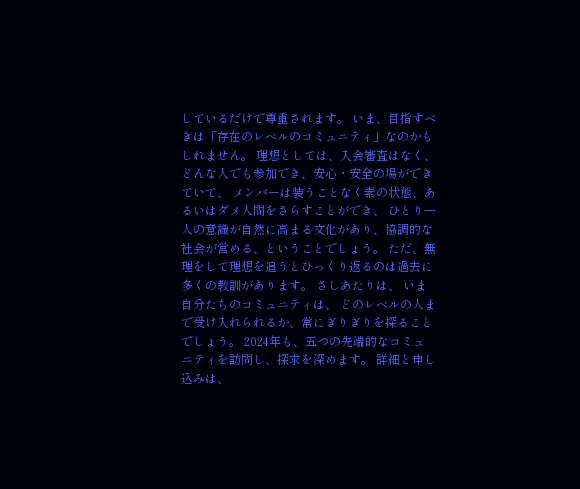しているだけで尊重されます。 いま、目指すべきは「存在のレベルのコミュニティ」なのかもしれません。 理想としては、入会審査はなく、 どんな人でも参加でき、安心・安全の場ができていて、 メンバーは装うことなく素の状態、あるいはダメ人間をさらすことができ、 ひとり一人の意識が自然に高まる文化があり、協調的な社会が営める、ということでしょう。 ただ、無理をして理想を追うとひっくり返るのは過去に多くの教訓があります。 さしあたりは、 いま自分たちのコミュニティは、 どのレベルの人まで受け入れられるか、常にぎりぎりを探ることでしょう。 2024年も、五つの先端的なコミュニティを訪問し、探求を深めます。 詳細と申し込みは、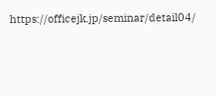https://officejk.jp/seminar/detail04/